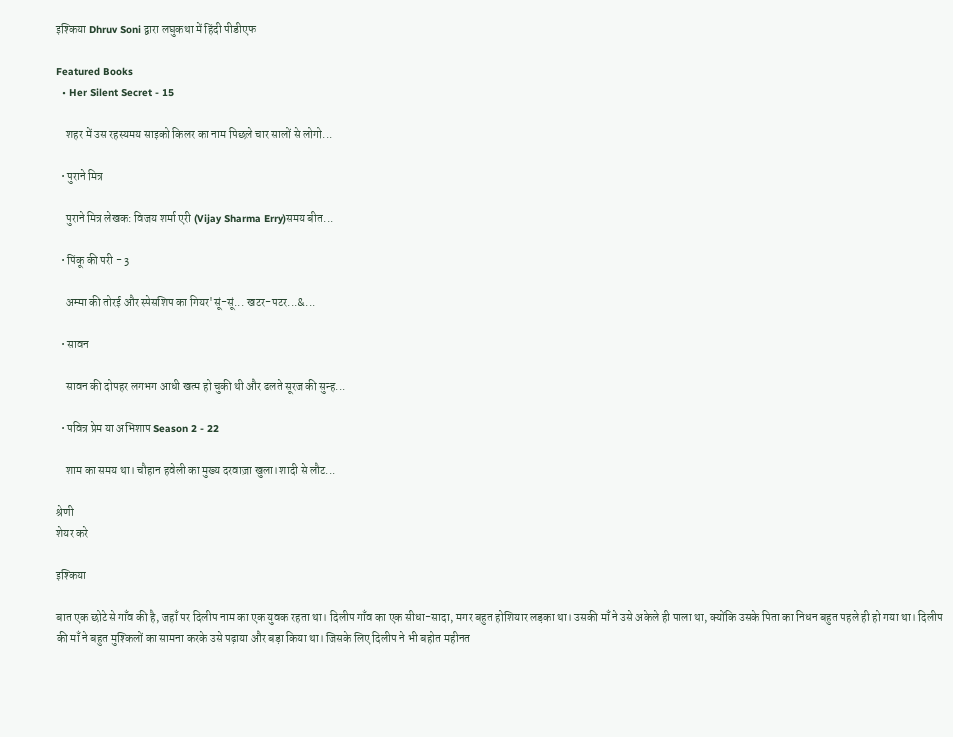इश्किया Dhruv Soni द्वारा लघुकथा में हिंदी पीडीएफ

Featured Books
  • Her Silent Secret - 15

    शहर में उस रहस्यमय साइको किलर का नाम पिछले चार सालों से लोगो...

  • पुराने मित्र

    पुराने मित्र लेखक: विजय शर्मा एरी (Vijay Sharma Erry)समय बीत...

  • पिंकू की परी - 3

    अम्मा की तोरई और स्पेसशिप का गियर'सूं-सूं... खटर-पटर...&...

  • सावन

    सावन की दोपहर लगभग आधी खत्म हो चुकी थी और ढलते सूरज की सुन्ह...

  • पवित्र प्रेम या अभिशाप Season 2 - 22

    शाम का समय था। चौहान हवेली का मुख्य दरवाज़ा खुला।शादी से लौट...

श्रेणी
शेयर करे

इश्किया

बात एक छोटे से गाँव की है, जहाँ पर दिलीप नाम का एक युवक रहता था। दिलीप गाँव का एक सीधा-सादा, मगर बहुत होशियार लड़का था। उसकी माँ ने उसे अकेले ही पाला था, क्योंकि उसके पिता का निधन बहुत पहले ही हो गया था। दिलीप की माँ ने बहुत मुश्किलों का सामना करके उसे पढ़ाया और बड़ा किया था। जिसके लिए दिलीप ने भी बहोत महीनत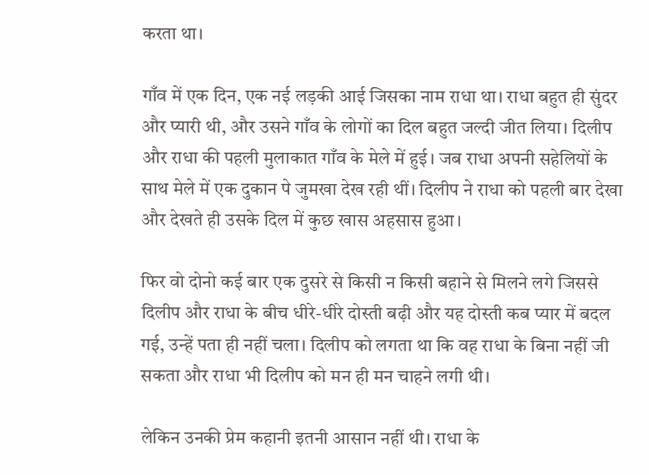करता था।

गाँव में एक दिन, एक नई लड़की आई जिसका नाम राधा था। राधा बहुत ही सुंदर और प्यारी थी, और उसने गाँव के लोगों का दिल बहुत जल्दी जीत लिया। दिलीप और राधा की पहली मुलाकात गाँव के मेले में हुई। जब राधा अपनी सहेलियों के साथ मेले में एक दुकान पे जुमखा देख रही थीं। दिलीप ने राधा को पहली बार देखा और देखते ही उसके दिल में कुछ खास अहसास हुआ।

फिर वो दोनो कई बार एक दुसरे से किसी न किसी बहाने से मिलने लगे जिससे दिलीप और राधा के बीच धीरे-धीरे दोस्ती बढ़ी और यह दोस्ती कब प्यार में बदल गई, उन्हें पता ही नहीं चला। दिलीप को लगता था कि वह राधा के बिना नहीं जी सकता और राधा भी दिलीप को मन ही मन चाहने लगी थी।

लेकिन उनकी प्रेम कहानी इतनी आसान नहीं थी। राधा के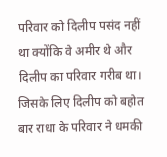परिवार को दिलीप पसंद नहीं था क्योंकि वे अमीर थे और दिलीप का परिवार गरीब था। जिसके लिए दिलीप को बहोत बार राधा के परिवार ने धमकी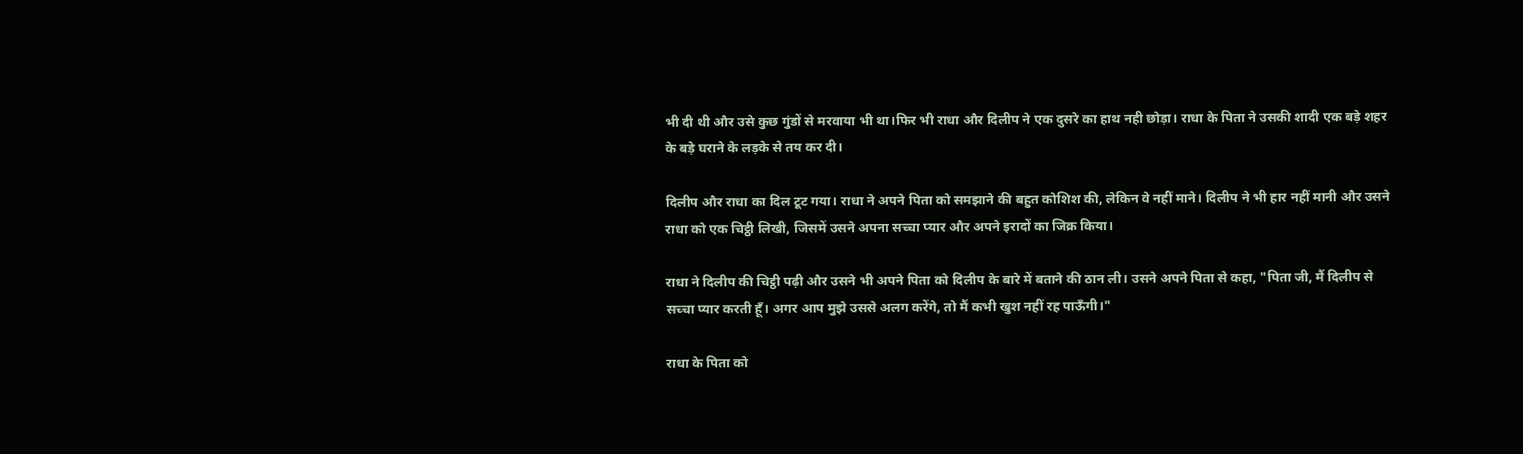भी दी थी और उसे कुछ गुंडों से मरवाया भी था।फिर भी राधा और दिलीप ने एक दुसरे का हाथ नही छोड़ा। राधा के पिता ने उसकी शादी एक बड़े शहर के बड़े घराने के लड़के से तय कर दी।

दिलीप और राधा का दिल टूट गया। राधा ने अपने पिता को समझाने की बहुत कोशिश की, लेकिन वे नहीं माने। दिलीप ने भी हार नहीं मानी और उसने राधा को एक चिट्ठी लिखी, जिसमें उसने अपना सच्चा प्यार और अपने इरादों का जिक्र किया।

राधा ने दिलीप की चिट्ठी पढ़ी और उसने भी अपने पिता को दिलीप के बारे में बताने की ठान ली। उसने अपने पिता से कहा, "पिता जी, मैं दिलीप से सच्चा प्यार करती हूँ। अगर आप मुझे उससे अलग करेंगे, तो मैं कभी खुश नहीं रह पाऊँगी।"

राधा के पिता को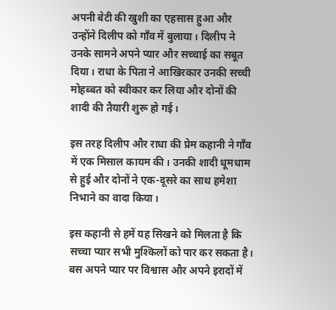अपनी बेटी की खुशी का एहसास हुआ और उन्होंने दिलीप को गाँव में बुलाया। दिलीप ने उनके सामने अपने प्यार और सच्चाई का सबूत दिया। राधा के पिता ने आखिरकार उनकी सच्ची मोहब्बत को स्वीकार कर लिया और दोनों की शादी की तैयारी शुरू हो गई।

इस तरह दिलीप और राधा की प्रेम कहानी ने गाँव में एक मिसाल कायम की। उनकी शादी धूमधाम से हुई और दोनों ने एक-दूसरे का साथ हमेशा निभाने का वादा किया।

इस कहानी से हमें यह सिखने को मिलता है कि सच्चा प्यार सभी मुश्किलों को पार कर सकता है। बस अपने प्यार पर विश्वास और अपने इरादों में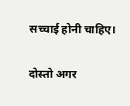सच्चाई होनी चाहिए।

दोस्तो अगर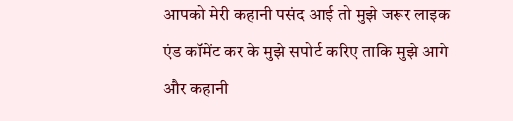आपको मेरी कहानी पसंद आई तो मुझे जरूर लाइक एंड कॉमेंट कर के मुझे सपोर्ट करिए ताकि मुझे आगे और कहानी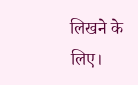लिखने के लिए।